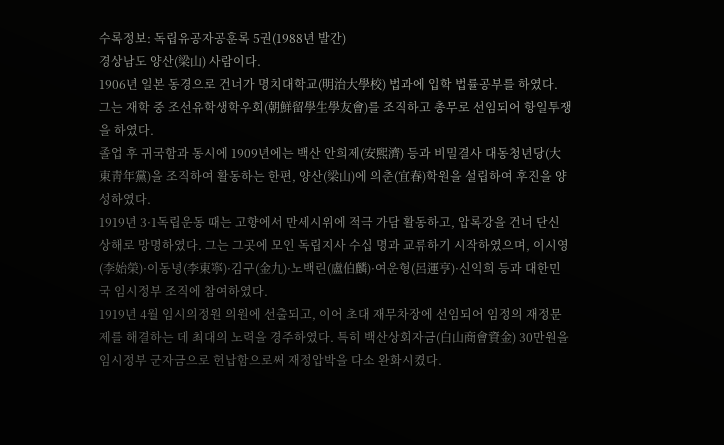수록정보: 독립유공자공훈록 5권(1988년 발간)
경상남도 양산(梁山) 사람이다.
1906년 일본 동경으로 건너가 명치대학교(明治大學校) 법과에 입학 법률공부를 하였다. 그는 재학 중 조선유학생학우회(朝鮮留學生學友會)를 조직하고 총무로 선임되어 항일투쟁을 하였다.
졸업 후 귀국함과 동시에 1909년에는 백산 안희제(安熙濟) 등과 비밀결사 대동청년당(大東靑年黨)을 조직하여 활동하는 한편, 양산(梁山)에 의춘(宜春)학원을 설립하여 후진을 양성하였다.
1919년 3·1독립운동 때는 고향에서 만세시위에 적극 가담 활동하고, 압록강을 건너 단신 상해로 망명하였다. 그는 그곳에 모인 독립지사 수십 명과 교류하기 시작하였으며, 이시영(李始榮)·이동녕(李東寧)·김구(金九)·노백린(盧伯麟)·여운형(呂運亨)·신익희 등과 대한민국 임시정부 조직에 참여하였다.
1919년 4월 임시의정원 의원에 선출되고, 이어 초대 재무차장에 선임되어 임정의 재정문제를 해결하는 데 최대의 노력을 경주하였다. 특히 백산상회자금(白山商會資金) 30만원을 임시정부 군자금으로 헌납함으로써 재정압박을 다소 완화시켰다.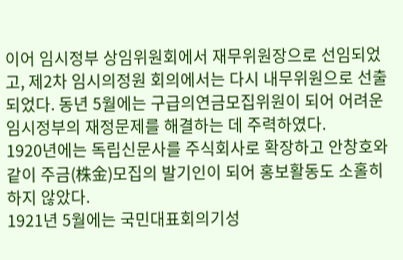이어 임시정부 상임위원회에서 재무위원장으로 선임되었고, 제2차 임시의정원 회의에서는 다시 내무위원으로 선출되었다. 동년 5월에는 구급의연금모집위원이 되어 어려운 임시정부의 재정문제를 해결하는 데 주력하였다.
1920년에는 독립신문사를 주식회사로 확장하고 안창호와 같이 주금(株金)모집의 발기인이 되어 홍보활동도 소홀히 하지 않았다.
1921년 5월에는 국민대표회의기성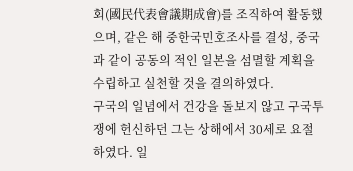회(國民代表會議期成會)를 조직하여 활동했으며, 같은 해 중한국민호조사를 결성, 중국과 같이 공동의 적인 일본을 섬멸할 계획을 수립하고 실천할 것을 결의하였다.
구국의 일념에서 건강을 돌보지 않고 구국투쟁에 헌신하던 그는 상해에서 30세로 요절하였다. 일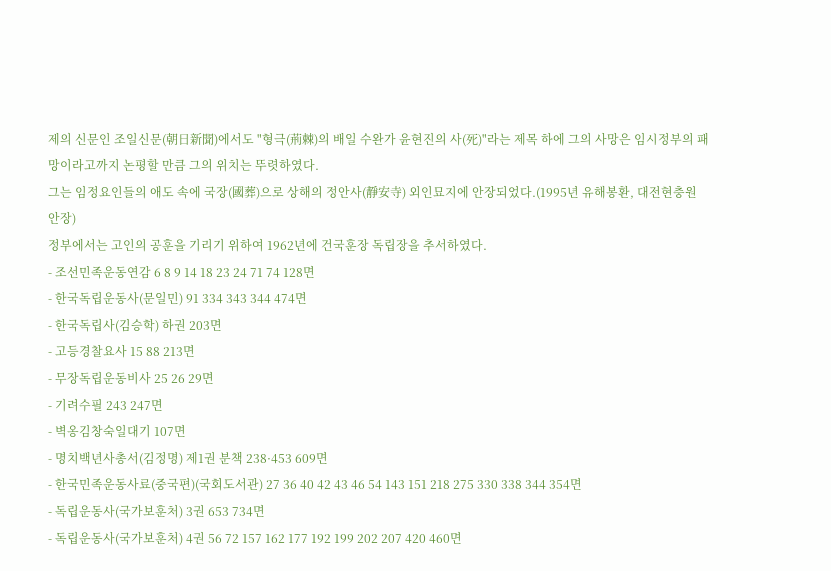제의 신문인 조일신문(朝日新聞)에서도 "형극(荊棘)의 배일 수완가 윤현진의 사(死)"라는 제목 하에 그의 사망은 임시정부의 패망이라고까지 논평할 만큼 그의 위치는 뚜렷하였다.
그는 임정요인들의 애도 속에 국장(國葬)으로 상해의 정안사(靜安寺) 외인묘지에 안장되었다.(1995년 유해봉환, 대전현충원 안장)
정부에서는 고인의 공훈을 기리기 위하여 1962년에 건국훈장 독립장을 추서하였다.
- 조선민족운동연감 6 8 9 14 18 23 24 71 74 128면
- 한국독립운동사(문일민) 91 334 343 344 474면
- 한국독립사(김승학) 하권 203면
- 고등경찰요사 15 88 213면
- 무장독립운동비사 25 26 29면
- 기려수필 243 247면
- 벽옹김창숙일대기 107면
- 명치백년사총서(김정명) 제1권 분책 238·453 609면
- 한국민족운동사료(중국편)(국회도서관) 27 36 40 42 43 46 54 143 151 218 275 330 338 344 354면
- 독립운동사(국가보훈처) 3권 653 734면
- 독립운동사(국가보훈처) 4권 56 72 157 162 177 192 199 202 207 420 460면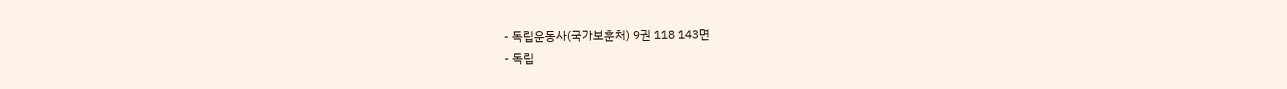- 독립운동사(국가보훈처) 9권 118 143면
- 독립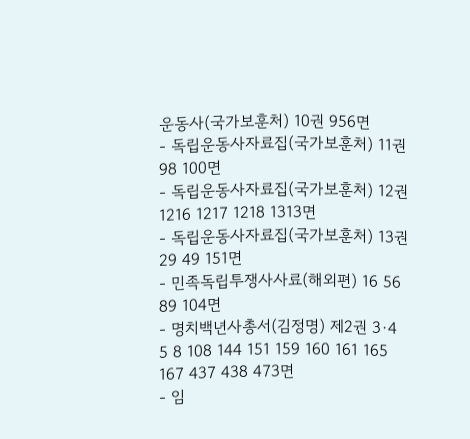운동사(국가보훈처) 10권 956면
- 독립운동사자료집(국가보훈처) 11권 98 100면
- 독립운동사자료집(국가보훈처) 12권 1216 1217 1218 1313면
- 독립운동사자료집(국가보훈처) 13권 29 49 151면
- 민족독립투쟁사사료(해외편) 16 56 89 104면
- 명치백년사총서(김정명) 제2권 3·4 5 8 108 144 151 159 160 161 165 167 437 438 473면
- 임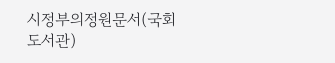시정부의정원문서(국회도서관)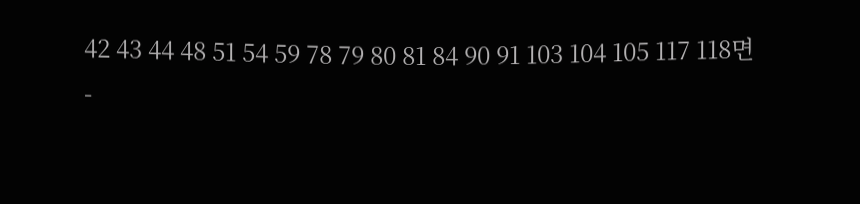42 43 44 48 51 54 59 78 79 80 81 84 90 91 103 104 105 117 118면
-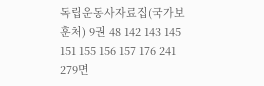독립운동사자료집(국가보훈처) 9권 48 142 143 145 151 155 156 157 176 241 279면